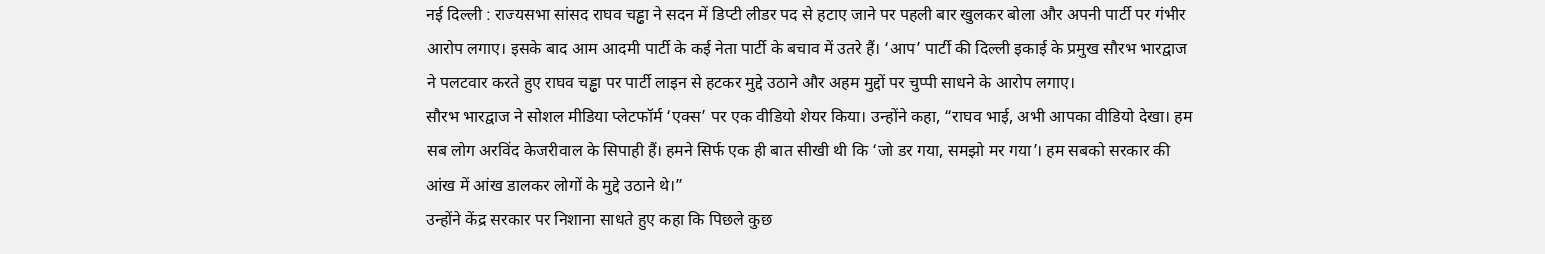नई दिल्ली : राज्यसभा सांसद राघव चड्ढा ने सदन में डिप्टी लीडर पद से हटाए जाने पर पहली बार खुलकर बोला और अपनी पार्टी पर गंभीर आरोप लगाए। इसके बाद आम आदमी पार्टी के कई नेता पार्टी के बचाव में उतरे हैं। ‘आप’ पार्टी की दिल्ली इकाई के प्रमुख सौरभ भारद्वाज ने पलटवार करते हुए राघव चड्ढा पर पार्टी लाइन से हटकर मुद्दे उठाने और अहम मुद्दों पर चुप्पी साधने के आरोप लगाए।
सौरभ भारद्वाज ने सोशल मीडिया प्लेटफॉर्म ‘एक्स’ पर एक वीडियो शेयर किया। उन्होंने कहा, “राघव भाई, अभी आपका वीडियो देखा। हम सब लोग अरविंद केजरीवाल के सिपाही हैं। हमने सिर्फ एक ही बात सीखी थी कि ‘जो डर गया, समझो मर गया’। हम सबको सरकार की आंख में आंख डालकर लोगों के मुद्दे उठाने थे।”
उन्होंने केंद्र सरकार पर निशाना साधते हुए कहा कि पिछले कुछ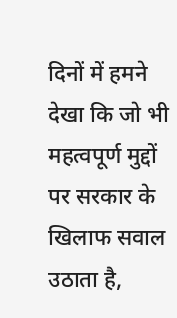दिनों में हमने देखा कि जो भी महत्वपूर्ण मुद्दों पर सरकार के खिलाफ सवाल उठाता है,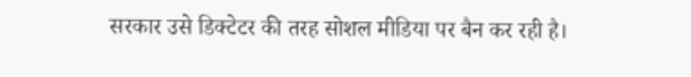सरकार उसे डिक्टेटर की तरह सोशल मीडिया पर बैन कर रही है।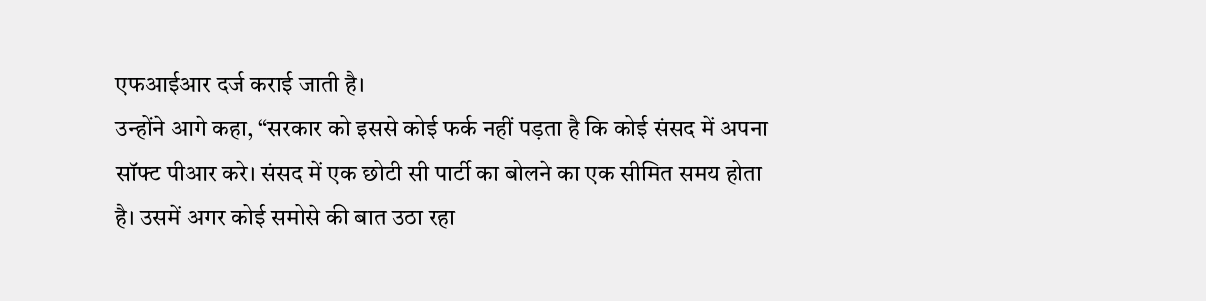एफआईआर दर्ज कराई जाती है।
उन्होंने आगे कहा, “सरकार को इससे कोई फर्क नहीं पड़ता है कि कोई संसद में अपना सॉफ्ट पीआर करे। संसद में एक छोटी सी पार्टी का बोलने का एक सीमित समय होता है। उसमें अगर कोई समोसे की बात उठा रहा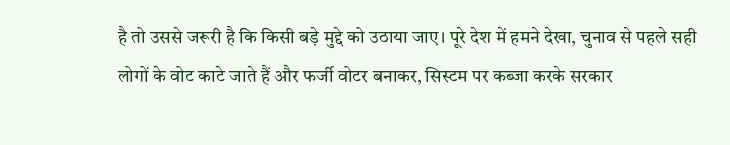है तो उससे जरूरी है कि किसी बड़े मुद्दे को उठाया जाए। पूरे देश में हमने देखा, चुनाव से पहले सही लोगों के वोट काटे जाते हैं और फर्जी वोटर बनाकर, सिस्टम पर कब्जा करके सरकार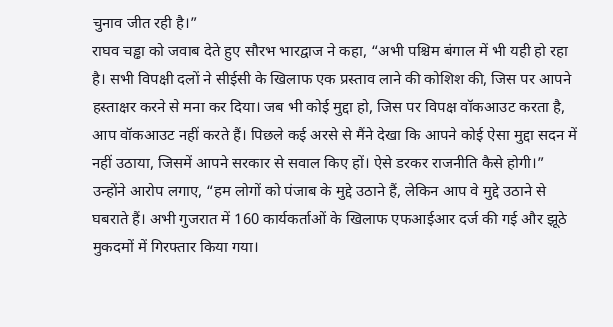चुनाव जीत रही है।”
राघव चड्ढा को जवाब देते हुए सौरभ भारद्वाज ने कहा, “अभी पश्चिम बंगाल में भी यही हो रहा है। सभी विपक्षी दलों ने सीईसी के खिलाफ एक प्रस्ताव लाने की कोशिश की, जिस पर आपने हस्ताक्षर करने से मना कर दिया। जब भी कोई मुद्दा हो, जिस पर विपक्ष वॉकआउट करता है, आप वॉकआउट नहीं करते हैं। पिछले कई अरसे से मैंने देखा कि आपने कोई ऐसा मुद्दा सदन में नहीं उठाया, जिसमें आपने सरकार से सवाल किए हों। ऐसे डरकर राजनीति कैसे होगी।”
उन्होंने आरोप लगाए, “हम लोगों को पंजाब के मुद्दे उठाने हैं, लेकिन आप वे मुद्दे उठाने से घबराते हैं। अभी गुजरात में 160 कार्यकर्ताओं के खिलाफ एफआईआर दर्ज की गई और झूठे मुकदमों में गिरफ्तार किया गया।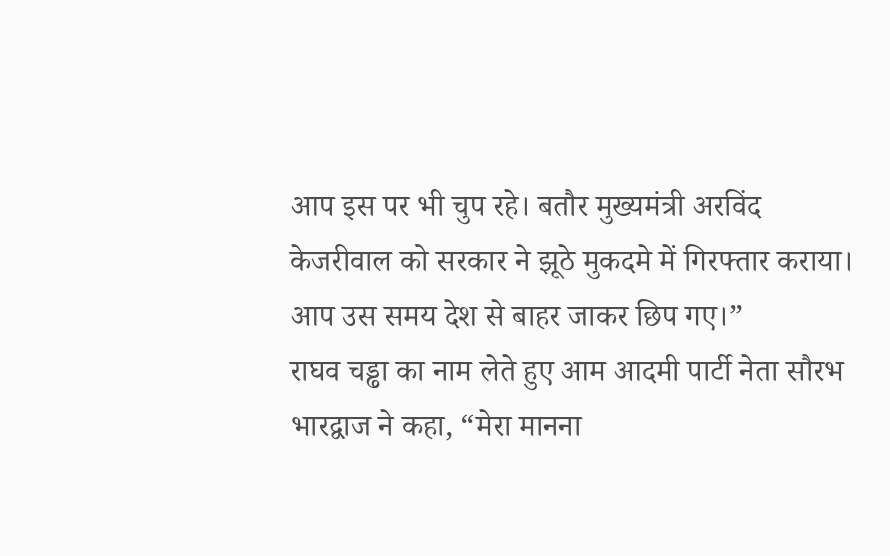आप इस पर भी चुप रहे। बतौर मुख्यमंत्री अरविंद केजरीवाल को सरकार ने झूठे मुकदमे में गिरफ्तार कराया। आप उस समय देश से बाहर जाकर छिप गए।”
राघव चड्ढा का नाम लेते हुए आम आदमी पार्टी नेता सौरभ भारद्वाज ने कहा, “मेरा मानना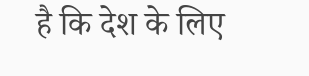है कि देश के लिए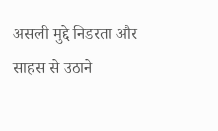असली मुद्दे निडरता और साहस से उठाने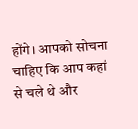होंगे। आपको सोचना चाहिए कि आप कहां से चले थे और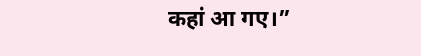कहां आ गए।”